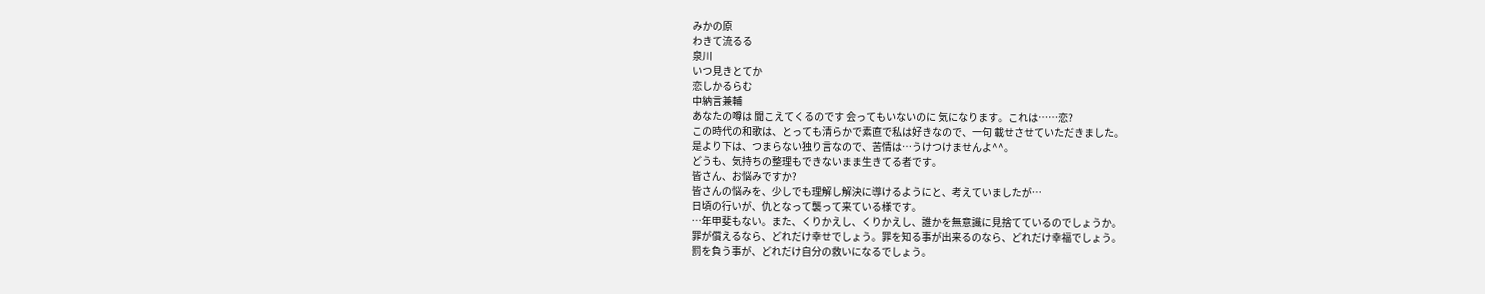みかの原
わきて流るる
泉川
いつ見きとてか
恋しかるらむ
中納言兼輔
あなたの噂は 聞こえてくるのです 会ってもいないのに 気になります。これは……恋?
この時代の和歌は、とっても清らかで素直で私は好きなので、一句 載せさせていただきました。
是より下は、つまらない独り言なので、苦情は…うけつけませんよ^^。
どうも、気持ちの整理もできないまま生きてる者です。
皆さん、お悩みですか?
皆さんの悩みを、少しでも理解し解決に導けるようにと、考えていましたが…
日頃の行いが、仇となって襲って来ている様です。
…年甲斐もない。また、くりかえし、くりかえし、誰かを無意識に見捨てているのでしょうか。
罪が償えるなら、どれだけ幸せでしょう。罪を知る事が出来るのなら、どれだけ幸福でしょう。
罰を負う事が、どれだけ自分の救いになるでしょう。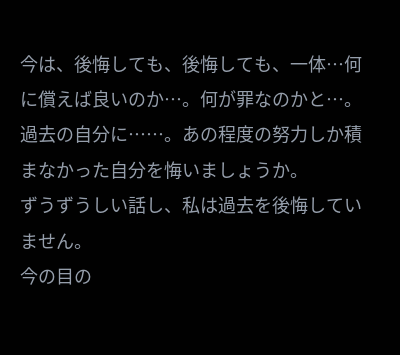今は、後悔しても、後悔しても、一体…何に償えば良いのか…。何が罪なのかと…。
過去の自分に……。あの程度の努力しか積まなかった自分を悔いましょうか。
ずうずうしい話し、私は過去を後悔していません。
今の目の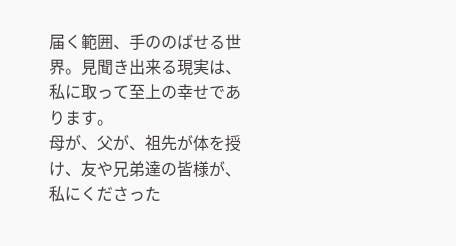届く範囲、手ののばせる世界。見聞き出来る現実は、私に取って至上の幸せであります。
母が、父が、祖先が体を授け、友や兄弟達の皆様が、私にくださった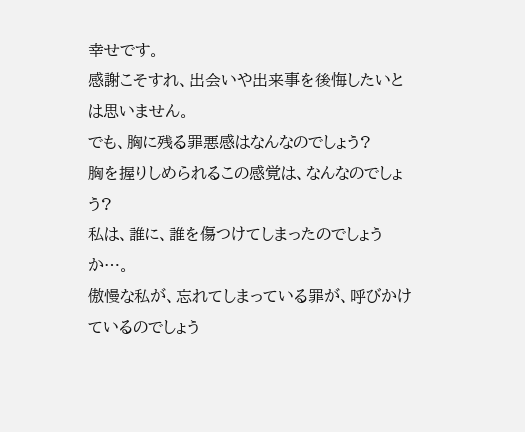幸せです。
感謝こそすれ、出会いや出来事を後悔したいとは思いません。
でも、胸に残る罪悪感はなんなのでしょう?
胸を握りしめられるこの感覚は、なんなのでしょう?
私は、誰に、誰を傷つけてしまったのでしょうか…。
傲慢な私が、忘れてしまっている罪が、呼びかけているのでしょう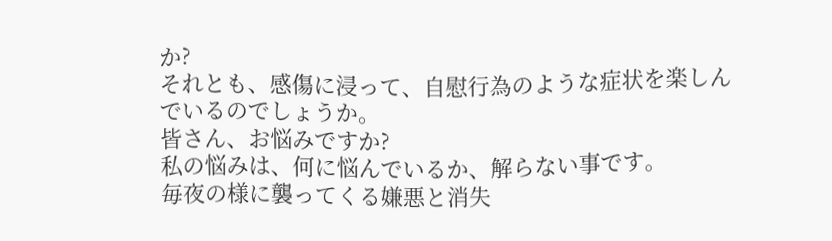か?
それとも、感傷に浸って、自慰行為のような症状を楽しんでいるのでしょうか。
皆さん、お悩みですか?
私の悩みは、何に悩んでいるか、解らない事です。
毎夜の様に襲ってくる嫌悪と消失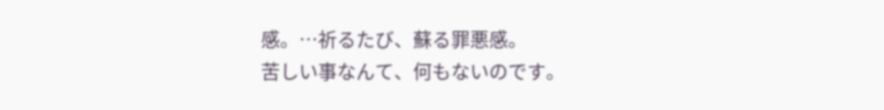感。…祈るたび、蘇る罪悪感。
苦しい事なんて、何もないのです。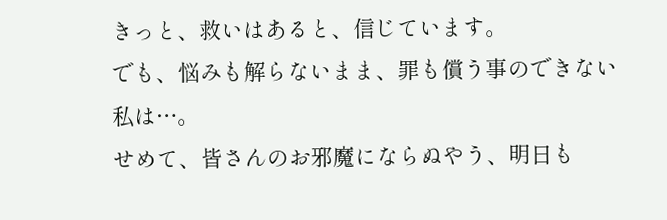きっと、救いはあると、信じています。
でも、悩みも解らないまま、罪も償う事のできない私は…。
せめて、皆さんのお邪魔にならぬやう、明日も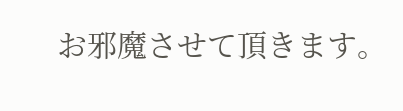お邪魔させて頂きます。